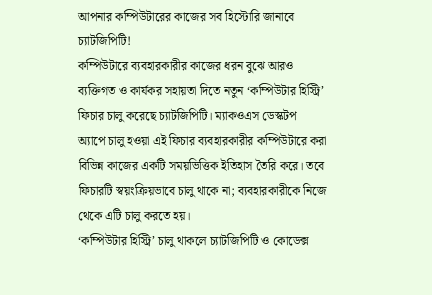আপনার কম্পিউটারের কাজের সব হিস্টোরি জানাবে চ্যাটজিপিটি!
কম্পিউটারে ব্যবহারকারীর কাজের ধরন বুঝে আরও ব্যক্তিগত ও কার্যকর সহায়তা দিতে নতুন ‘কম্পিউটার হিস্ট্রি’ ফিচার চালু করেছে চ্যাটজিপিটি। ম্যাকওএস ডেস্কটপ অ্যাপে চালু হওয়া এই ফিচার ব্যবহারকারীর কম্পিউটারে করা বিভিন্ন কাজের একটি সময়ভিত্তিক ইতিহাস তৈরি করে। তবে ফিচারটি স্বয়ংক্রিয়ভাবে চালু থাকে না; ব্যবহারকারীকে নিজে থেকে এটি চালু করতে হয়।
‘কম্পিউটার হিস্ট্রি’ চালু থাকলে চ্যাটজিপিটি ও কোডেক্স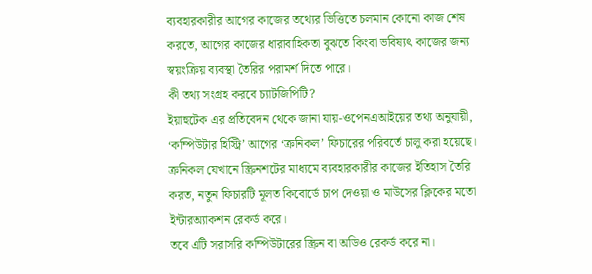ব্যবহারকারীর আগের কাজের তথ্যের ভিত্তিতে চলমান কোনো কাজ শেষ করতে, আগের কাজের ধারাবাহিকতা বুঝতে কিংবা ভবিষ্যৎ কাজের জন্য স্বয়ংক্রিয় ব্যবস্থা তৈরির পরামর্শ দিতে পারে।
কী তথ্য সংগ্রহ করবে চ্যাটজিপিটি?
ইয়াহুটেক এর প্রতিবেদন থেকে জানা যায়-ওপেনএআইয়ের তথ্য অনুযায়ী, ‘কম্পিউটার হিস্ট্রি’ আগের ‘ক্রনিকল’ ফিচারের পরিবর্তে চালু করা হয়েছে। ক্রনিকল যেখানে স্ক্রিনশটের মাধ্যমে ব্যবহারকারীর কাজের ইতিহাস তৈরি করত, নতুন ফিচারটি মূলত কিবোর্ডে চাপ দেওয়া ও মাউসের ক্লিকের মতো ইন্টারঅ্যাকশন রেকর্ড করে।
তবে এটি সরাসরি কম্পিউটারের স্ক্রিন বা অডিও রেকর্ড করে না।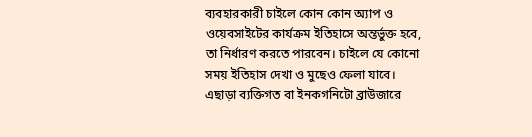ব্যবহারকারী চাইলে কোন কোন অ্যাপ ও ওয়েবসাইটের কার্যক্রম ইতিহাসে অন্তর্ভুক্ত হবে, তা নির্ধারণ করতে পারবেন। চাইলে যে কোনো সময় ইতিহাস দেখা ও মুছেও ফেলা যাবে। এছাড়া ব্যক্তিগত বা ইনকগনিটো ব্রাউজারে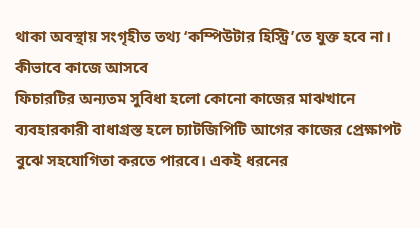থাকা অবস্থায় সংগৃহীত তথ্য ‘কম্পিউটার হিস্ট্রি’তে যুক্ত হবে না।
কীভাবে কাজে আসবে
ফিচারটির অন্যতম সুবিধা হলো কোনো কাজের মাঝখানে ব্যবহারকারী বাধাগ্রস্ত হলে চ্যাটজিপিটি আগের কাজের প্রেক্ষাপট বুঝে সহযোগিতা করতে পারবে। একই ধরনের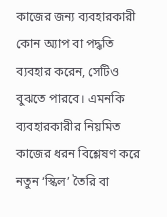কাজের জন্য ব্যবহারকারী কোন অ্যাপ বা পদ্ধতি ব্যবহার করেন, সেটিও বুঝতে পারবে। এমনকি ব্যবহারকারীর নিয়মিত কাজের ধরন বিশ্লেষণ করে নতুন ‘স্কিল’ তৈরি বা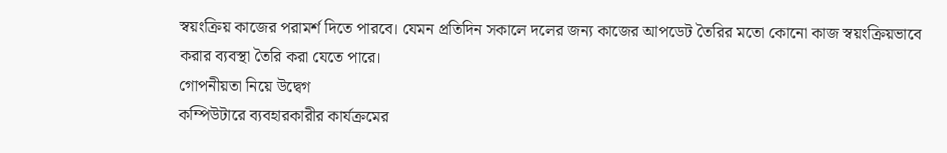স্বয়ংক্রিয় কাজের পরামর্শ দিতে পারবে। যেমন প্রতিদিন সকালে দলের জন্য কাজের আপডেট তৈরির মতো কোনো কাজ স্বয়ংক্রিয়ভাবে করার ব্যবস্থা তৈরি করা যেতে পারে।
গোপনীয়তা নিয়ে উদ্বেগ
কম্পিউটারে ব্যবহারকারীর কার্যক্রমের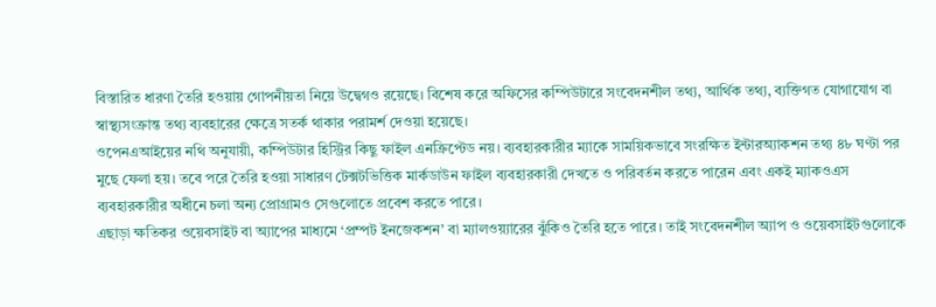বিস্তারিত ধারণা তৈরি হওয়ায় গোপনীয়তা নিয়ে উদ্বেগও রয়েছে। বিশেষ করে অফিসের কম্পিউটারে সংবেদনশীল তথ্য, আর্থিক তথ্য, ব্যক্তিগত যোগাযোগ বা স্বাস্থ্যসংক্রান্ত তথ্য ব্যবহারের ক্ষেত্রে সতর্ক থাকার পরামর্শ দেওয়া হয়েছে।
ওপেনএআইয়ের নথি অনুযায়ী, কম্পিউটার হিস্ট্রির কিছু ফাইল এনক্রিপ্টেড নয়। ব্যবহারকারীর ম্যাকে সাময়িকভাবে সংরক্ষিত ইন্টারঅ্যাকশন তথ্য ৪৮ ঘণ্টা পর মুছে ফেলা হয়। তবে পরে তৈরি হওয়া সাধারণ টেক্সটভিত্তিক মার্কডাউন ফাইল ব্যবহারকারী দেখতে ও পরিবর্তন করতে পারেন এবং একই ম্যাকওএস ব্যবহারকারীর অধীনে চলা অন্য প্রোগ্রামও সেগুলোতে প্রবেশ করতে পারে।
এছাড়া ক্ষতিকর ওয়েবসাইট বা অ্যাপের মাধ্যমে ‘প্রম্পট ইনজেকশন’ বা ম্যালওয়্যারের ঝুঁকিও তৈরি হতে পারে। তাই সংবেদনশীল অ্যাপ ও ওয়েবসাইটগুলোকে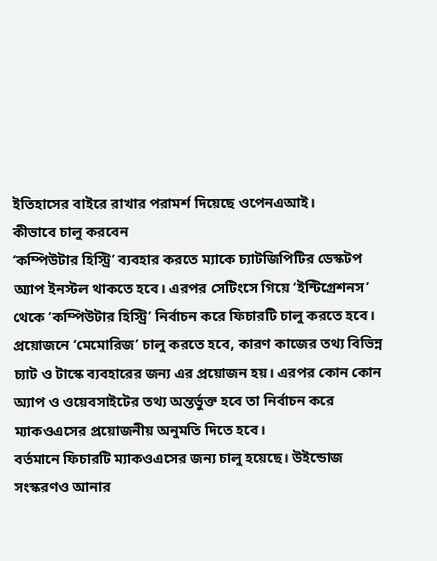ইতিহাসের বাইরে রাখার পরামর্শ দিয়েছে ওপেনএআই।
কীভাবে চালু করবেন
‘কম্পিউটার হিস্ট্রি’ ব্যবহার করতে ম্যাকে চ্যাটজিপিটির ডেস্কটপ অ্যাপ ইনস্টল থাকতে হবে। এরপর সেটিংসে গিয়ে ‘ইন্টিগ্রেশনস’ থেকে ‘কম্পিউটার হিস্ট্রি’ নির্বাচন করে ফিচারটি চালু করতে হবে। প্রয়োজনে ‘মেমোরিজ’ চালু করতে হবে, কারণ কাজের তথ্য বিভিন্ন চ্যাট ও টাস্কে ব্যবহারের জন্য এর প্রয়োজন হয়। এরপর কোন কোন অ্যাপ ও ওয়েবসাইটের তথ্য অন্তর্ভুক্ত হবে তা নির্বাচন করে ম্যাকওএসের প্রয়োজনীয় অনুমতি দিতে হবে।
বর্তমানে ফিচারটি ম্যাকওএসের জন্য চালু হয়েছে। উইন্ডোজ সংস্করণও আনার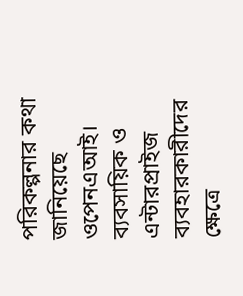পরিকল্পনার কথা জানিয়েছে ওপেনএআই। ব্যবসায়িক ও এন্টারপ্রাইজ ব্যবহারকারীদের ক্ষেত্রে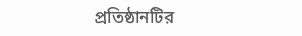প্রতিষ্ঠানটির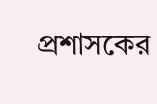প্রশাসকের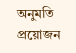অনুমতি প্রয়োজন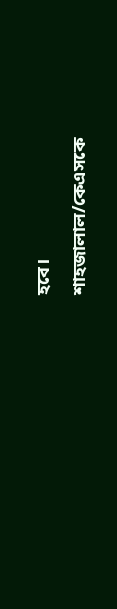হবে।
শাহজালাল/কেএসকে